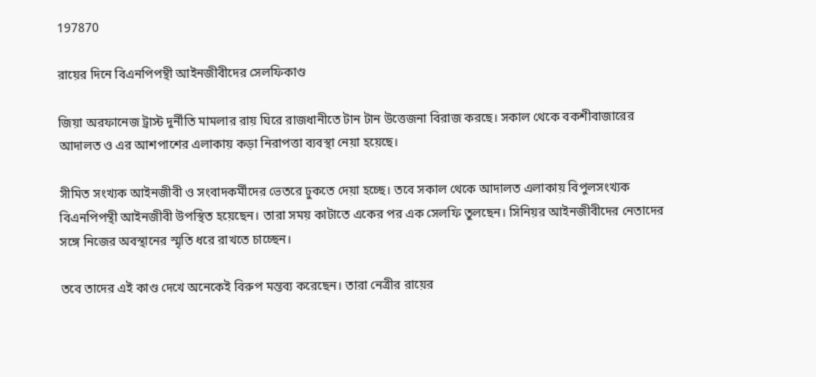197870

রায়ের দিনে বিএনপিপন্থী আইনজীবীদের সেলফিকাণ্ড

জিয়া অরফানেজ ট্রাস্ট দুর্নীতি মামলার রায় ঘিরে রাজধানীতে টান টান উত্তেজনা বিরাজ করছে। সকাল থেকে বকশীবাজারের আদালত ও এর আশপাশের এলাকায় কড়া নিরাপত্তা ব্যবস্থা নেয়া হয়েছে।

সীমিত সংখ্যক আইনজীবী ও সংবাদকর্মীদের ভেতরে ঢুকতে দেয়া হচ্ছে। তবে সকাল থেকে আদালত এলাকায় বিপুলসংখ্যক বিএনপিপন্থী আইনজীবী উপস্থিত হয়েছেন। তারা সময় কাটাতে একের পর এক সেলফি তুলছেন। সিনিয়র আইনজীবীদের নেতাদের সঙ্গে নিজের অবস্থানের স্মৃতি ধরে রাখতে চাচ্ছেন।

তবে তাদের এই কাণ্ড দেখে অনেকেই বিরুপ মন্তব্য করেছেন। তারা নেত্রীর রায়ের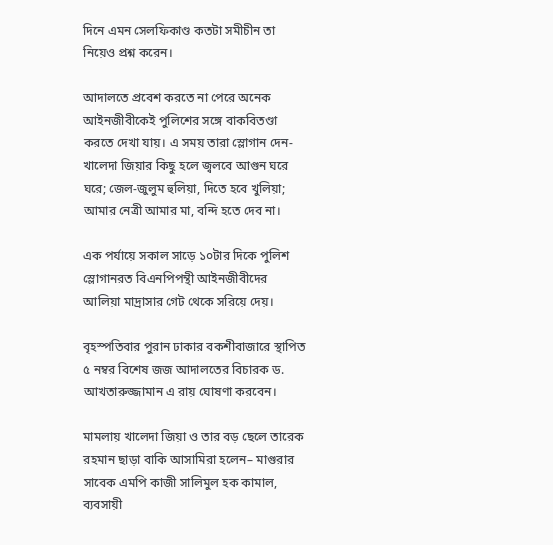দিনে এমন সেলফিকাণ্ড কতটা সমীচীন তা নিয়েও প্রশ্ন করেন।

আদালতে প্রবেশ করতে না পেরে অনেক আইনজীবীকেই পুলিশের সঙ্গে বাকবিতণ্ডা করতে দেখা যায়। এ সময় তারা স্লোগান দেন- খালেদা জিয়ার কিছু হলে জ্বলবে আগুন ঘরে ঘরে; জেল-জুলুম হুলিয়া, দিতে হবে খুলিয়া; আমার নেত্রী আমার মা, বন্দি হতে দেব না।

এক পর্যায়ে সকাল সাড়ে ১০টার দিকে পুলিশ স্লোগানরত বিএনপিপন্থী আইনজীবীদের আলিয়া মাদ্রাসার গেট থেকে সরিয়ে দেয়।

বৃহস্পতিবার পুরান ঢাকার বকশীবাজারে স্থাপিত ৫ নম্বর বিশেষ জজ আদালতের বিচারক ড. আখতারুজ্জামান এ রায় ঘোষণা করবেন।

মামলায় খালেদা জিয়া ও তার বড় ছেলে তারেক রহমান ছাড়া বাকি আসামিরা হলেন– মাগুরার সাবেক এমপি কাজী সালিমুল হক কামাল, ব্যবসায়ী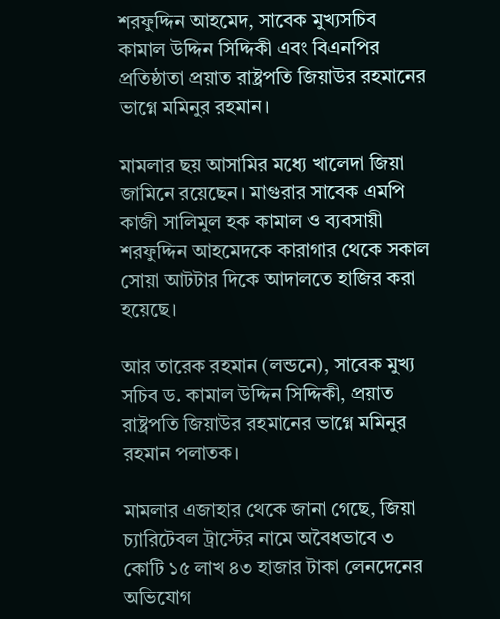শরফুদ্দিন আহমেদ, সাবেক মুখ্যসচিব কামাল উদ্দিন সিদ্দিকী এবং বিএনপির প্রতিষ্ঠাতা প্রয়াত রাষ্ট্রপতি জিয়াউর রহমানের ভাগ্নে মমিনুর রহমান।

মামলার ছয় আসামির মধ্যে খালেদা জিয়া জামিনে রয়েছেন। মাগুরার সাবেক এমপি কাজী সালিমুল হক কামাল ও ব্যবসায়ী শরফুদ্দিন আহমেদকে কারাগার থেকে সকাল সোয়া আটটার দিকে আদালতে হাজির করা হয়েছে।

আর তারেক রহমান (লন্ডনে), সাবেক মুখ্য সচিব ড. কামাল উদ্দিন সিদ্দিকী, প্রয়াত রাষ্ট্রপতি জিয়াউর রহমানের ভাগ্নে মমিনুর রহমান পলাতক।

মামলার এজাহার থেকে জানা গেছে, জিয়া চ্যারিটেবল ট্রাস্টের নামে অবৈধভাবে ৩ কোটি ১৫ লাখ ৪৩ হাজার টাকা লেনদেনের অভিযোগ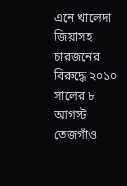এনে খালেদা জিয়াসহ চারজনের বিরুদ্ধে ২০১০ সালের ৮ আগস্ট তেজগাঁও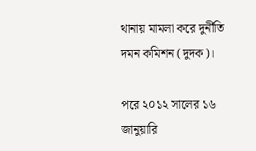থানায় মামলা করে দুর্নীতি দমন কমিশন (দুদক)।

পরে ২০১২ সালের ১৬ জানুয়ারি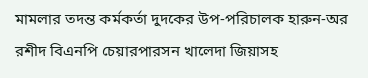মামলার তদন্ত কর্মকর্তা দুদকের উপ-পরিচালক হারুন-অর রশীদ বিএনপি চেয়ারপারসন খালেদা জিয়াসহ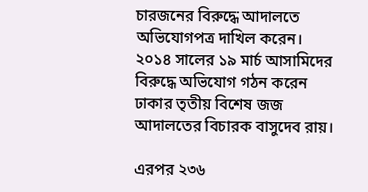চারজনের বিরুদ্ধে আদালতে অভিযোগপত্র দাখিল করেন। ২০১৪ সালের ১৯ মার্চ আসামিদের বিরুদ্ধে অভিযোগ গঠন করেন ঢাকার তৃতীয় বিশেষ জজ আদালতের বিচারক বাসুদেব রায়।

এরপর ২৩৬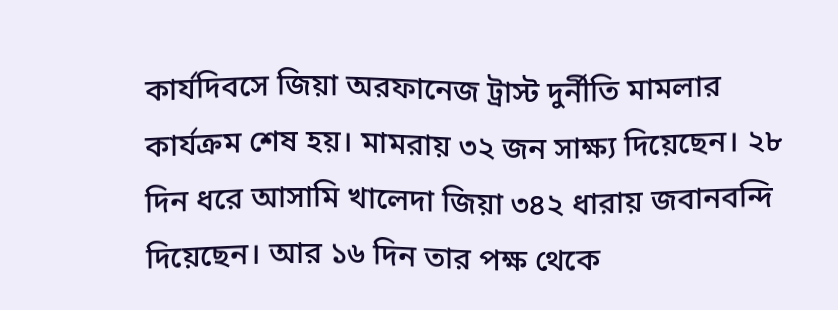কার্যদিবসে জিয়া অরফানেজ ট্রাস্ট দুর্নীতি মামলার কার্যক্রম শেষ হয়। মামরায় ৩২ জন সাক্ষ্য দিয়েছেন। ২৮ দিন ধরে আসামি খালেদা জিয়া ৩৪২ ধারায় জবানবন্দি দিয়েছেন। আর ১৬ দিন তার পক্ষ থেকে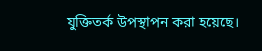যুক্তিতর্ক উপস্থাপন করা হয়েছে।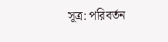সূত্র: পরিবর্তন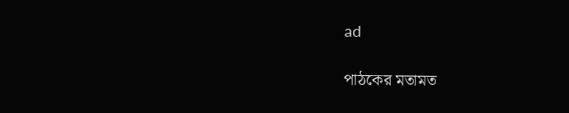ad

পাঠকের মতামত